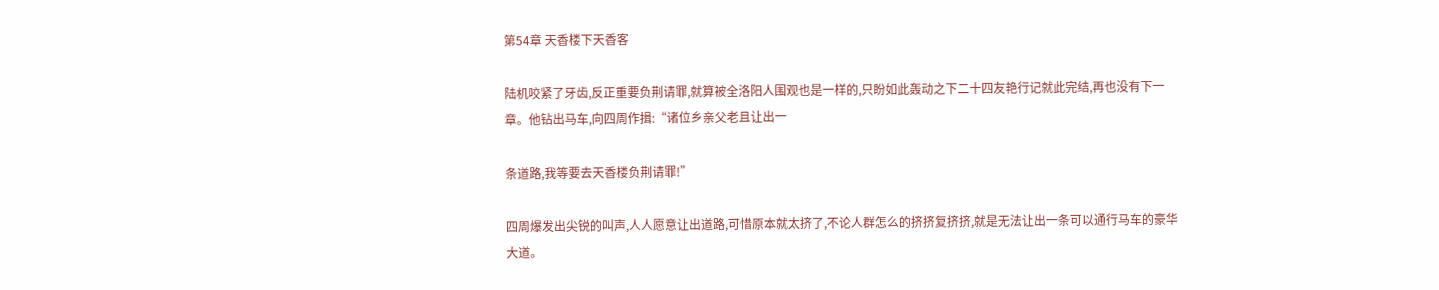第54章 天香楼下天香客

陆机咬紧了牙齿,反正重要负荆请罪,就算被全洛阳人围观也是一样的,只盼如此轰动之下二十四友艳行记就此完结,再也没有下一章。他钻出马车,向四周作揖:“诸位乡亲父老且让出一

条道路,我等要去天香楼负荆请罪!”

四周爆发出尖锐的叫声,人人愿意让出道路,可惜原本就太挤了,不论人群怎么的挤挤复挤挤,就是无法让出一条可以通行马车的豪华大道。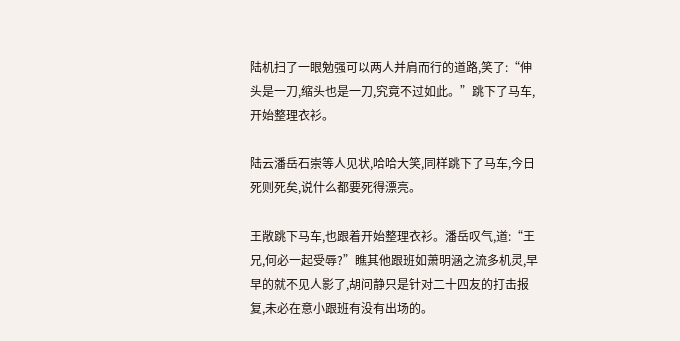陆机扫了一眼勉强可以两人并肩而行的道路,笑了:“伸头是一刀,缩头也是一刀,究竟不过如此。”跳下了马车,开始整理衣衫。

陆云潘岳石崇等人见状,哈哈大笑,同样跳下了马车,今日死则死矣,说什么都要死得漂亮。

王敞跳下马车,也跟着开始整理衣衫。潘岳叹气,道:“王兄,何必一起受辱?”瞧其他跟班如萧明涵之流多机灵,早早的就不见人影了,胡问静只是针对二十四友的打击报复,未必在意小跟班有没有出场的。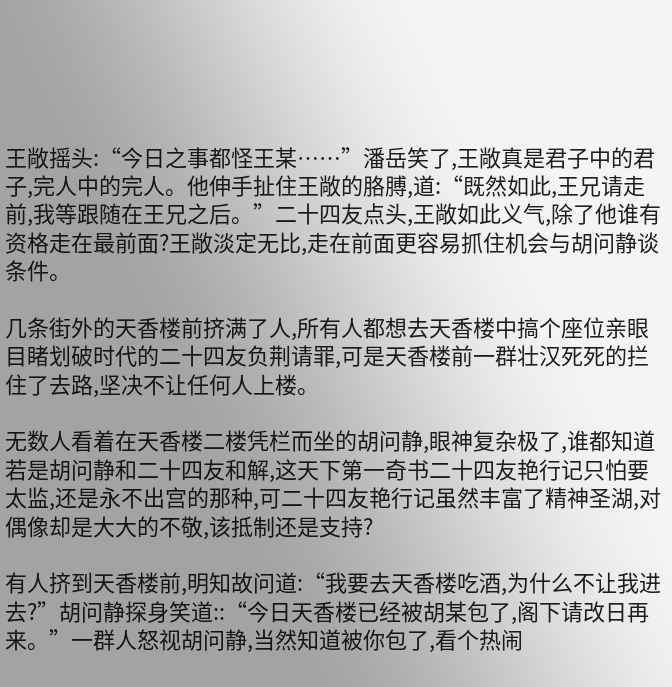王敞摇头:“今日之事都怪王某……”潘岳笑了,王敞真是君子中的君子,完人中的完人。他伸手扯住王敞的胳膊,道:“既然如此,王兄请走前,我等跟随在王兄之后。”二十四友点头,王敞如此义气,除了他谁有资格走在最前面?王敞淡定无比,走在前面更容易抓住机会与胡问静谈条件。

几条街外的天香楼前挤满了人,所有人都想去天香楼中搞个座位亲眼目睹划破时代的二十四友负荆请罪,可是天香楼前一群壮汉死死的拦住了去路,坚决不让任何人上楼。

无数人看着在天香楼二楼凭栏而坐的胡问静,眼神复杂极了,谁都知道若是胡问静和二十四友和解,这天下第一奇书二十四友艳行记只怕要太监,还是永不出宫的那种,可二十四友艳行记虽然丰富了精神圣湖,对偶像却是大大的不敬,该抵制还是支持?

有人挤到天香楼前,明知故问道:“我要去天香楼吃酒,为什么不让我进去?”胡问静探身笑道::“今日天香楼已经被胡某包了,阁下请改日再来。”一群人怒视胡问静,当然知道被你包了,看个热闹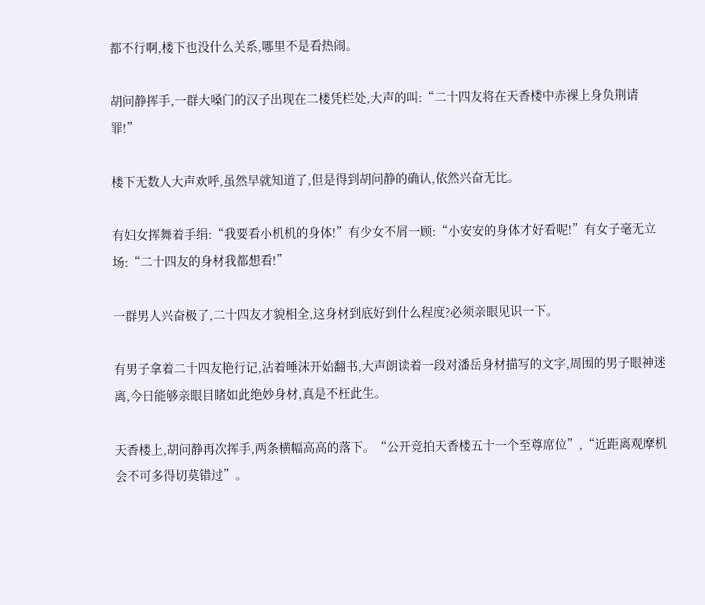都不行啊,楼下也没什么关系,哪里不是看热闹。

胡问静挥手,一群大嗓门的汉子出现在二楼凭栏处,大声的叫:“二十四友将在天香楼中赤裸上身负荆请罪!”

楼下无数人大声欢呼,虽然早就知道了,但是得到胡问静的确认,依然兴奋无比。

有妇女挥舞着手绢:“我要看小机机的身体!”有少女不屑一顾:“小安安的身体才好看呢!”有女子毫无立场:“二十四友的身材我都想看!”

一群男人兴奋极了,二十四友才貌相全,这身材到底好到什么程度?必须亲眼见识一下。

有男子拿着二十四友艳行记,沾着唾沫开始翻书,大声朗读着一段对潘岳身材描写的文字,周围的男子眼神迷离,今日能够亲眼目睹如此绝妙身材,真是不枉此生。

天香楼上,胡问静再次挥手,两条横幅高高的落下。“公开竞拍天香楼五十一个至尊席位”,“近距离观摩机会不可多得切莫错过”。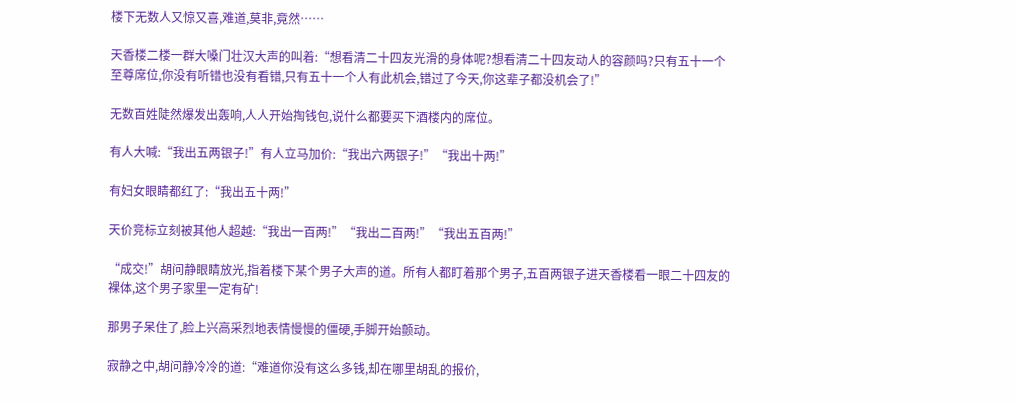楼下无数人又惊又喜,难道,莫非,竟然……

天香楼二楼一群大嗓门壮汉大声的叫着:“想看清二十四友光滑的身体呢?想看清二十四友动人的容颜吗?只有五十一个至尊席位,你没有听错也没有看错,只有五十一个人有此机会,错过了今天,你这辈子都没机会了!”

无数百姓陡然爆发出轰响,人人开始掏钱包,说什么都要买下酒楼内的席位。

有人大喊:“我出五两银子!”有人立马加价:“我出六两银子!”“我出十两!”

有妇女眼睛都红了:“我出五十两!”

天价竞标立刻被其他人超越:“我出一百两!”“我出二百两!”“我出五百两!”

“成交!”胡问静眼睛放光,指着楼下某个男子大声的道。所有人都盯着那个男子,五百两银子进天香楼看一眼二十四友的裸体,这个男子家里一定有矿!

那男子呆住了,脸上兴高采烈地表情慢慢的僵硬,手脚开始颤动。

寂静之中,胡问静冷冷的道:“难道你没有这么多钱,却在哪里胡乱的报价,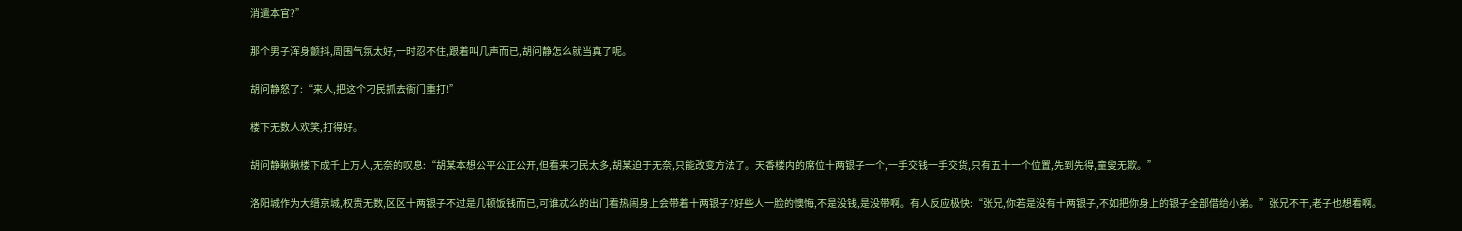消遣本官?”

那个男子浑身颤抖,周围气氛太好,一时忍不住,跟着叫几声而已,胡问静怎么就当真了呢。

胡问静怒了:“来人,把这个刁民抓去衙门重打!”

楼下无数人欢笑,打得好。

胡问静瞅瞅楼下成千上万人,无奈的叹息:“胡某本想公平公正公开,但看来刁民太多,胡某迫于无奈,只能改变方法了。天香楼内的席位十两银子一个,一手交钱一手交货,只有五十一个位置,先到先得,童叟无欺。”

洛阳城作为大缙京城,权贵无数,区区十两银子不过是几顿饭钱而已,可谁忒么的出门看热闹身上会带着十两银子?好些人一脸的懊悔,不是没钱,是没带啊。有人反应极快:“张兄,你若是没有十两银子,不如把你身上的银子全部借给小弟。”张兄不干,老子也想看啊。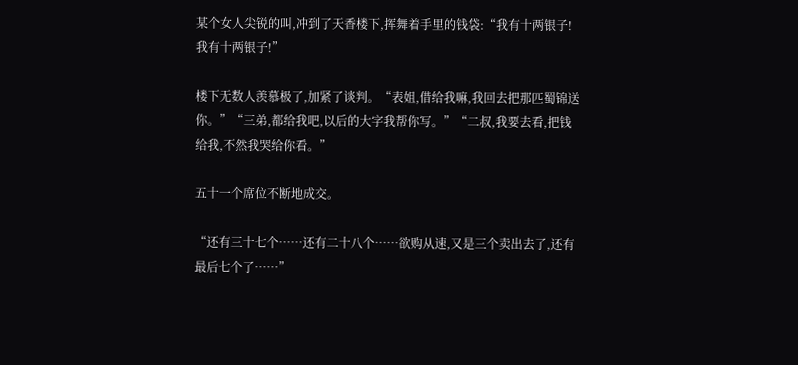某个女人尖锐的叫,冲到了天香楼下,挥舞着手里的钱袋:“我有十两银子!我有十两银子!”

楼下无数人羡慕极了,加紧了谈判。“表姐,借给我嘛,我回去把那匹蜀锦送你。”“三弟,都给我吧,以后的大字我帮你写。”“二叔,我要去看,把钱给我,不然我哭给你看。”

五十一个席位不断地成交。

“还有三十七个……还有二十八个……欲购从速,又是三个卖出去了,还有最后七个了……”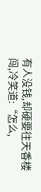有人没钱,却硬要往天香楼闯,冷笑道:“怎么,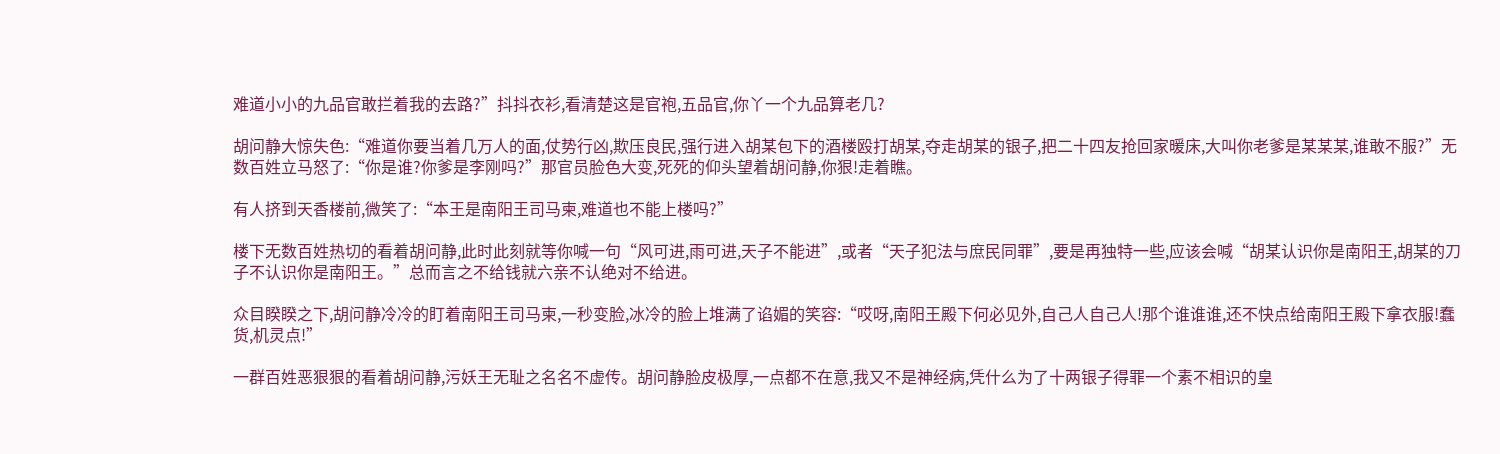难道小小的九品官敢拦着我的去路?”抖抖衣衫,看清楚这是官袍,五品官,你丫一个九品算老几?

胡问静大惊失色:“难道你要当着几万人的面,仗势行凶,欺压良民,强行进入胡某包下的酒楼殴打胡某,夺走胡某的银子,把二十四友抢回家暖床,大叫你老爹是某某某,谁敢不服?”无数百姓立马怒了:“你是谁?你爹是李刚吗?”那官员脸色大变,死死的仰头望着胡问静,你狠!走着瞧。

有人挤到天香楼前,微笑了:“本王是南阳王司马柬,难道也不能上楼吗?”

楼下无数百姓热切的看着胡问静,此时此刻就等你喊一句“风可进,雨可进,天子不能进”,或者“天子犯法与庶民同罪”,要是再独特一些,应该会喊“胡某认识你是南阳王,胡某的刀子不认识你是南阳王。”总而言之不给钱就六亲不认绝对不给进。

众目睽睽之下,胡问静冷冷的盯着南阳王司马柬,一秒变脸,冰冷的脸上堆满了谄媚的笑容:“哎呀,南阳王殿下何必见外,自己人自己人!那个谁谁谁,还不快点给南阳王殿下拿衣服!蠢货,机灵点!”

一群百姓恶狠狠的看着胡问静,污妖王无耻之名名不虚传。胡问静脸皮极厚,一点都不在意,我又不是神经病,凭什么为了十两银子得罪一个素不相识的皇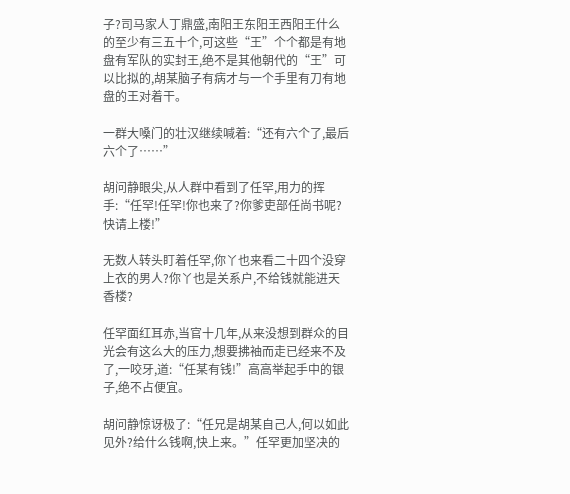子?司马家人丁鼎盛,南阳王东阳王西阳王什么的至少有三五十个,可这些“王”个个都是有地盘有军队的实封王,绝不是其他朝代的“王”可以比拟的,胡某脑子有病才与一个手里有刀有地盘的王对着干。

一群大嗓门的壮汉继续喊着:“还有六个了,最后六个了……”

胡问静眼尖,从人群中看到了任罕,用力的挥手:“任罕!任罕!你也来了?你爹吏部任尚书呢?快请上楼!”

无数人转头盯着任罕,你丫也来看二十四个没穿上衣的男人?你丫也是关系户,不给钱就能进天香楼?

任罕面红耳赤,当官十几年,从来没想到群众的目光会有这么大的压力,想要拂袖而走已经来不及了,一咬牙,道:“任某有钱!”高高举起手中的银子,绝不占便宜。

胡问静惊讶极了:“任兄是胡某自己人,何以如此见外?给什么钱啊,快上来。”任罕更加坚决的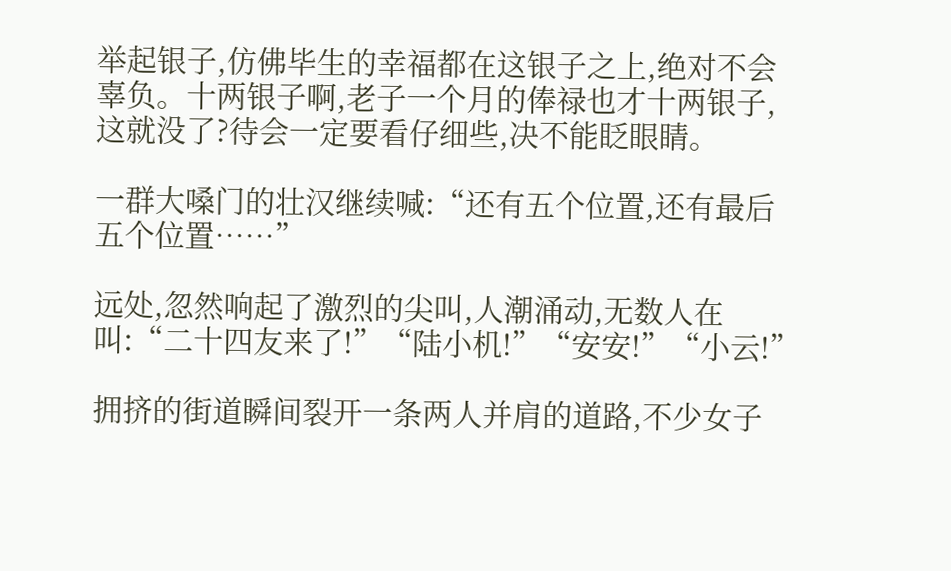举起银子,仿佛毕生的幸福都在这银子之上,绝对不会辜负。十两银子啊,老子一个月的俸禄也才十两银子,这就没了?待会一定要看仔细些,决不能眨眼睛。

一群大嗓门的壮汉继续喊:“还有五个位置,还有最后五个位置……”

远处,忽然响起了激烈的尖叫,人潮涌动,无数人在叫:“二十四友来了!”“陆小机!”“安安!”“小云!”

拥挤的街道瞬间裂开一条两人并肩的道路,不少女子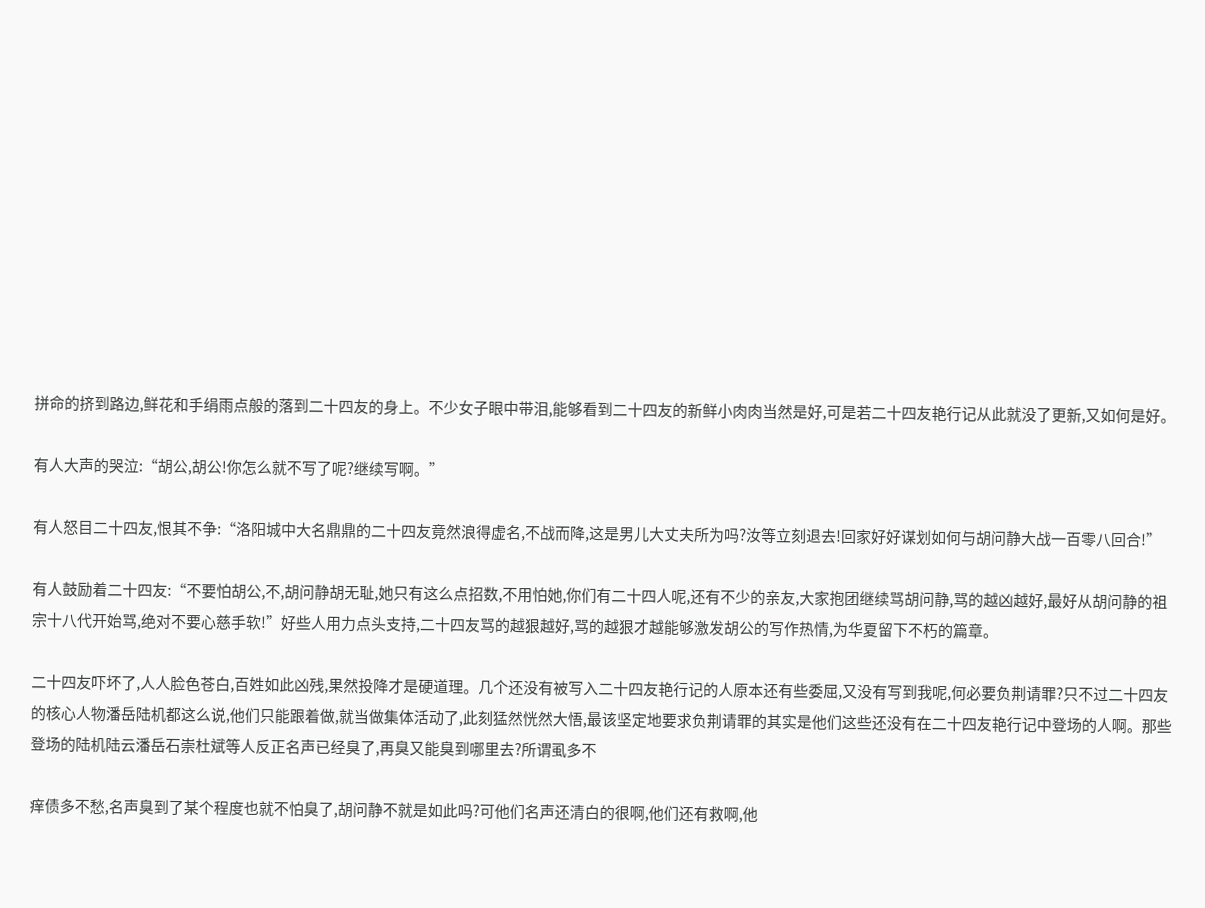拼命的挤到路边,鲜花和手绢雨点般的落到二十四友的身上。不少女子眼中带泪,能够看到二十四友的新鲜小肉肉当然是好,可是若二十四友艳行记从此就没了更新,又如何是好。

有人大声的哭泣:“胡公,胡公!你怎么就不写了呢?继续写啊。”

有人怒目二十四友,恨其不争:“洛阳城中大名鼎鼎的二十四友竟然浪得虚名,不战而降,这是男儿大丈夫所为吗?汝等立刻退去!回家好好谋划如何与胡问静大战一百零八回合!”

有人鼓励着二十四友:“不要怕胡公,不,胡问静胡无耻,她只有这么点招数,不用怕她,你们有二十四人呢,还有不少的亲友,大家抱团继续骂胡问静,骂的越凶越好,最好从胡问静的祖宗十八代开始骂,绝对不要心慈手软!”好些人用力点头支持,二十四友骂的越狠越好,骂的越狠才越能够激发胡公的写作热情,为华夏留下不朽的篇章。

二十四友吓坏了,人人脸色苍白,百姓如此凶残,果然投降才是硬道理。几个还没有被写入二十四友艳行记的人原本还有些委屈,又没有写到我呢,何必要负荆请罪?只不过二十四友的核心人物潘岳陆机都这么说,他们只能跟着做,就当做集体活动了,此刻猛然恍然大悟,最该坚定地要求负荆请罪的其实是他们这些还没有在二十四友艳行记中登场的人啊。那些登场的陆机陆云潘岳石崇杜斌等人反正名声已经臭了,再臭又能臭到哪里去?所谓虱多不

痒债多不愁,名声臭到了某个程度也就不怕臭了,胡问静不就是如此吗?可他们名声还清白的很啊,他们还有救啊,他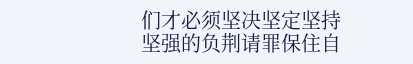们才必须坚决坚定坚持坚强的负荆请罪保住自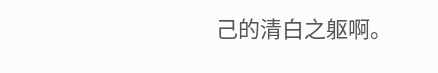己的清白之躯啊。